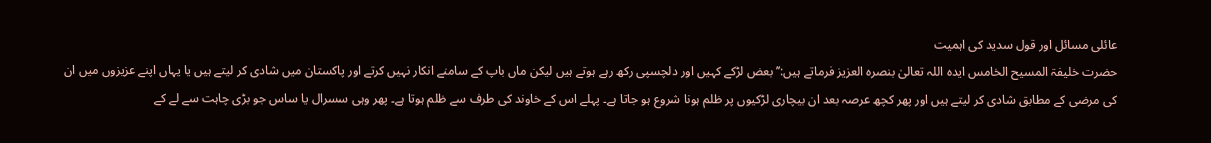عائلی مسائل اور قول سدید کی اہمیت
حضرت خلیفۃ المسیح الخامس ایدہ اللہ تعالیٰ بنصرہ العزیز فرماتے ہیں:’’بعض لڑکے کہیں اور دلچسپی رکھ رہے ہوتے ہیں لیکن ماں باپ کے سامنے انکار نہیں کرتے اور پاکستان میں شادی کر لیتے ہیں یا یہاں اپنے عزیزوں میں ان کی مرضی کے مطابق شادی کر لیتے ہیں اور پھر کچھ عرصہ بعد ان بیچاری لڑکیوں پر ظلم ہونا شروع ہو جاتا ہے۔ پہلے اس کے خاوند کی طرف سے ظلم ہوتا ہے۔ پھر وہی سسرال یا ساس جو بڑی چاہت سے لے کے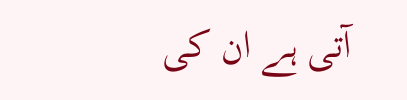آتی ہے ان کی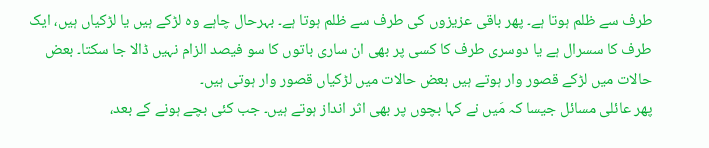طرف سے ظلم ہوتا ہے۔ پھر باقی عزیزوں کی طرف سے ظلم ہوتا ہے۔ بہرحال چاہے وہ لڑکے ہیں یا لڑکیاں ہیں، ایک طرف کا سسرال ہے یا دوسری طرف کا کسی پر بھی ان ساری باتوں کا سو فیصد الزام نہیں ڈالا جا سکتا۔ بعض حالات میں لڑکے قصور وار ہوتے ہیں بعض حالات میں لڑکیاں قصور وار ہوتی ہیں۔
پھر عائلی مسائل جیسا کہ مَیں نے کہا بچوں پر بھی اثر انداز ہوتے ہیں۔ جب کئی بچے ہونے کے بعد،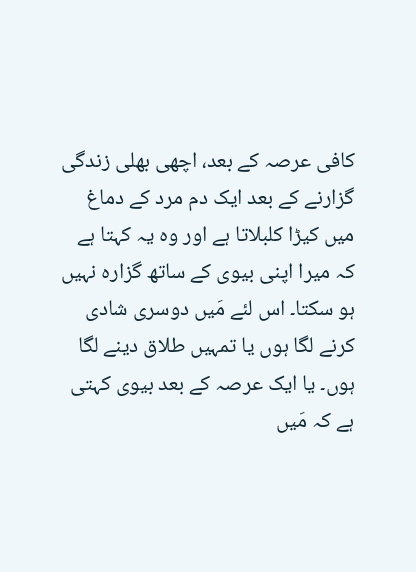کافی عرصہ کے بعد، اچھی بھلی زندگی گزارنے کے بعد ایک دم مرد کے دماغ میں کیڑا کلبلاتا ہے اور وہ یہ کہتا ہے کہ میرا اپنی بیوی کے ساتھ گزارہ نہیں ہو سکتا۔ اس لئے مَیں دوسری شادی کرنے لگا ہوں یا تمہیں طلاق دینے لگا ہوں۔ یا ایک عرصہ کے بعد بیوی کہتی ہے کہ مَیں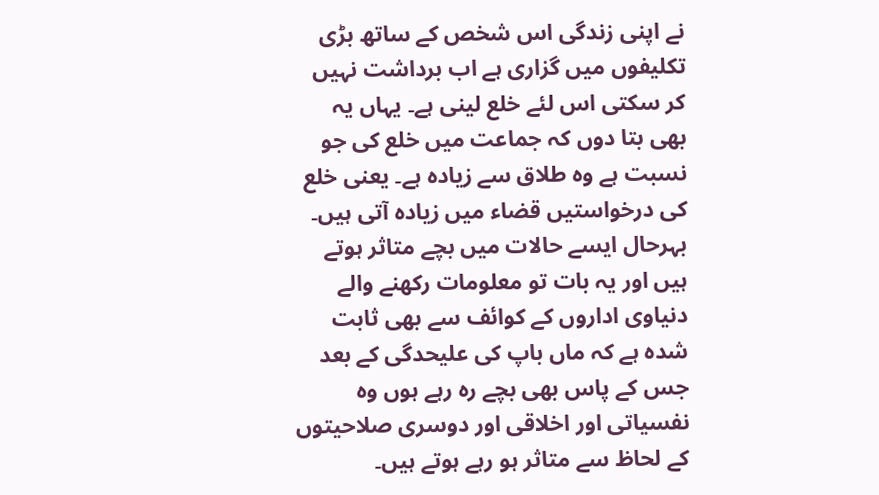نے اپنی زندگی اس شخص کے ساتھ بڑی تکلیفوں میں گزاری ہے اب برداشت نہیں کر سکتی اس لئے خلع لینی ہے۔ یہاں یہ بھی بتا دوں کہ جماعت میں خلع کی جو نسبت ہے وہ طلاق سے زیادہ ہے۔ یعنی خلع کی درخواستیں قضاء میں زیادہ آتی ہیں۔ بہرحال ایسے حالات میں بچے متاثر ہوتے ہیں اور یہ بات تو معلومات رکھنے والے دنیاوی اداروں کے کوائف سے بھی ثابت شدہ ہے کہ ماں باپ کی علیحدگی کے بعد جس کے پاس بھی بچے رہ رہے ہوں وہ نفسیاتی اور اخلاقی اور دوسری صلاحیتوں کے لحاظ سے متاثر ہو رہے ہوتے ہیں۔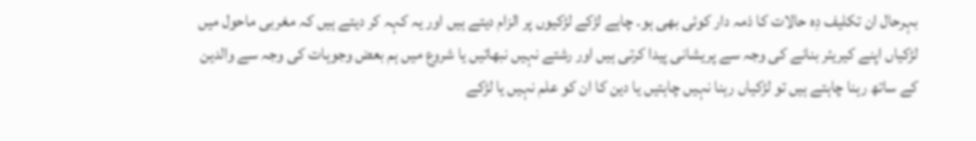بہرحال ان تکلیف دِہ حالات کا ذمہ دار کوئی بھی ہو۔ چاہے لڑکے لڑکیوں پر الزام دیتے ہیں اور یہ کہہ کر دیتے ہیں کہ مغربی ماحول میں لڑکیاں اپنے کیریئر بنانے کی وجہ سے پریشانی پیدا کرتی ہیں اور رشتے نہیں نبھاتیں یا شروع میں ہم بعض وجوہات کی وجہ سے والدین کے ساتھ رہنا چاہتے ہیں تو لڑکیاں رہنا نہیں چاہتیں یا دین کا ان کو علم نہیں یا لڑکے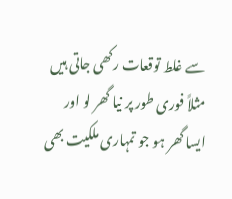سے غلط توقعات رکھی جاتی ہیں مثلاً فوری طور پر نیا گھر لو اور ایسا گھر ہو جو تمہاری ملکیت بھی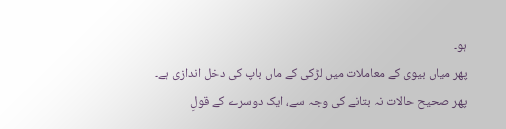ہو۔
پھر میاں بیوی کے معاملات میں لڑکی کے ماں باپ کی دخل اندازی ہے۔
پھر صحیح حالات نہ بتانے کی وجہ سے، ایک دوسرے کے قولِ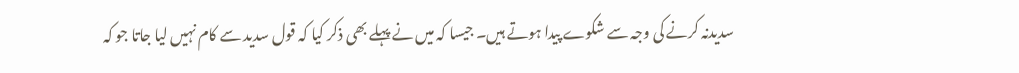سدیدنہ کرنے کی وجہ سے شکوے پیدا ہوتے ہیں۔ جیسا کہ میں نے پہلے بھی ذکر کیا کہ قول سدید سے کام نہیں لیا جاتا جو کہ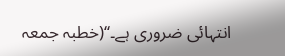انتہائی ضروری ہے۔‘‘(خطبہ جمعہ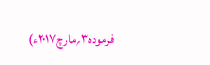فرمودہ۳؍مارچ۲۰۱۷ء)